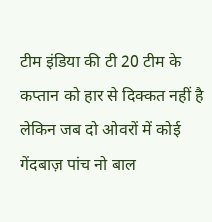टीम इंडिया की टी 20 टीम के कप्तान को हार से दिक्कत नहीं है लेकिन जब दो ओवरों में कोई गेंदबाज़ पांच नो बाल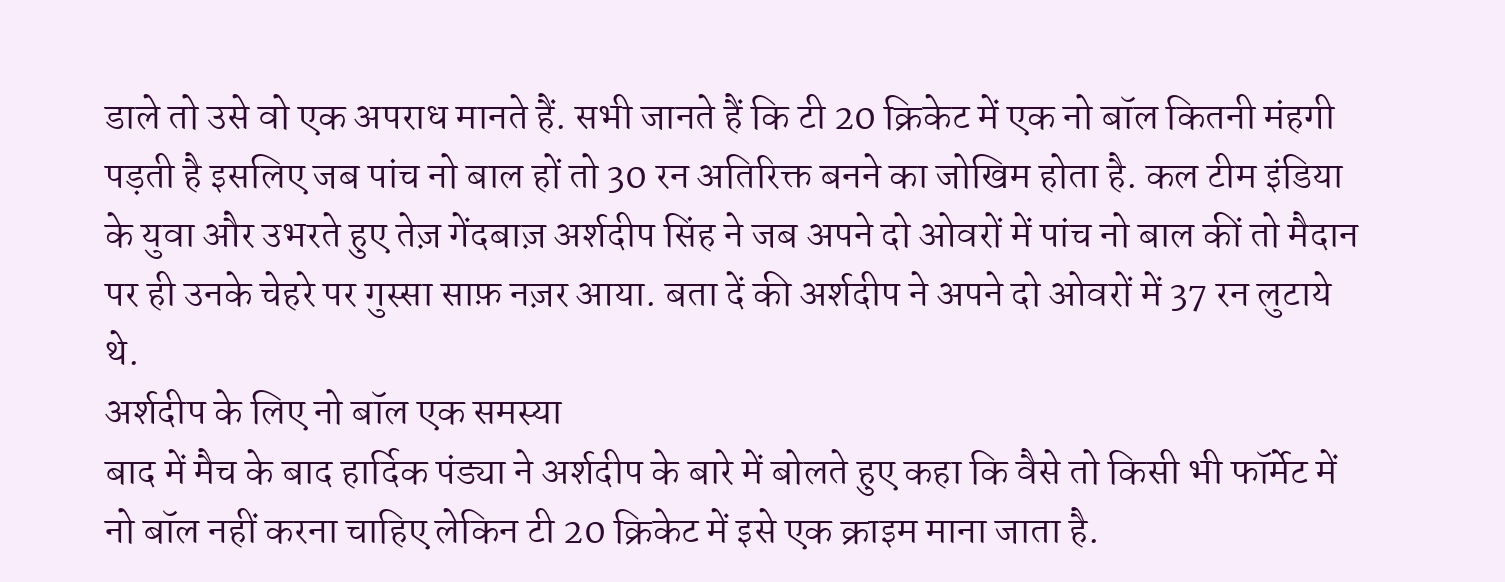डाले तो उसे वो एक अपराध मानते हैं. सभी जानते हैं कि टी 20 क्रिकेट में एक नो बॉल कितनी मंहगी पड़ती है इसलिए जब पांच नो बाल हों तो 30 रन अतिरिक्त बनने का जोखिम होता है. कल टीम इंडिया के युवा और उभरते हुए तेज़ गेंदबाज़ अर्शदीप सिंह ने जब अपने दो ओवरों में पांच नो बाल कीं तो मैदान पर ही उनके चेहरे पर गुस्सा साफ़ नज़र आया. बता दें की अर्शदीप ने अपने दो ओवरों में 37 रन लुटाये थे.
अर्शदीप के लिए नो बॉल एक समस्या
बाद में मैच के बाद हार्दिक पंड्या ने अर्शदीप के बारे में बोलते हुए कहा कि वैसे तो किसी भी फॉर्मेट में नो बॉल नहीं करना चाहिए लेकिन टी 20 क्रिकेट में इसे एक क्राइम माना जाता है.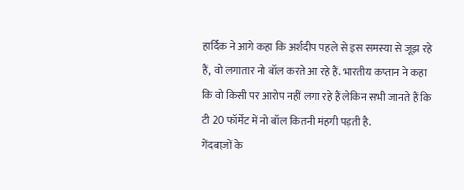हार्दिक ने आगे कहा कि अर्शदीप पहले से इस समस्या से जूझ रहे हैं, वो लगातार नो बॉल करते आ रहे हैं. भारतीय कप्तान ने कहा कि वो किसी पर आरोप नहीं लगा रहे हैं लेकिन सभी जानते हैं कि टी 20 फॉर्मेट में नो बॉल कितनी मंहगी पड़ती है.
गेंदबाज़ों के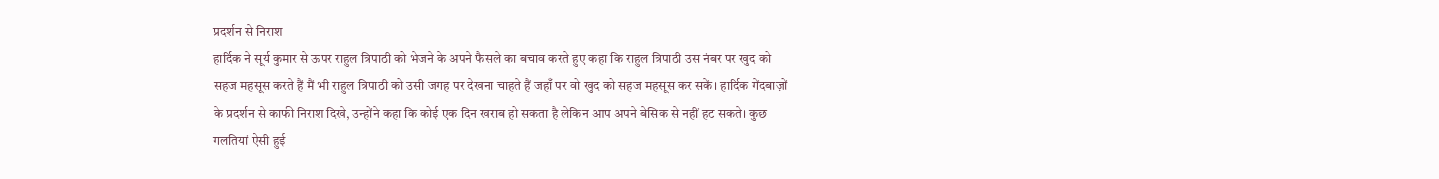प्रदर्शन से निराश
हार्दिक ने सूर्य कुमार से ऊपर राहुल त्रिपाठी को भेजने के अपने फैसले का बचाव करते हुए कहा कि राहुल त्रिपाठी उस नंबर पर खुद को सहज महसूस करते हैं मैं भी राहुल त्रिपाठी को उसी जगह पर देखना चाहते हैं जहाँ पर वो खुद को सहज महसूस कर सकें। हार्दिक गेंदबाज़ों के प्रदर्शन से काफी निराश दिखे, उन्होंने कहा कि कोई एक दिन खराब हो सकता है लेकिन आप अपने बेसिक से नहीं हट सकते। कुछ गलतियां ऐसी हुई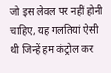जो इस लेवल पर नहीं होनी चाहिए, यह गलतियां ऐसी थी जिन्हें हम कंट्रोल कर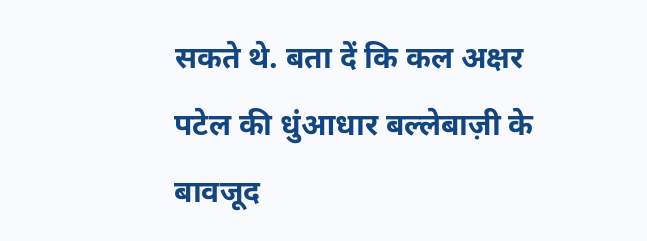सकते थे. बता दें कि कल अक्षर पटेल की धुंआधार बल्लेबाज़ी के बावजूद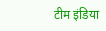टीम इंडिया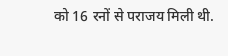को 16 रनों से पराजय मिली थी.